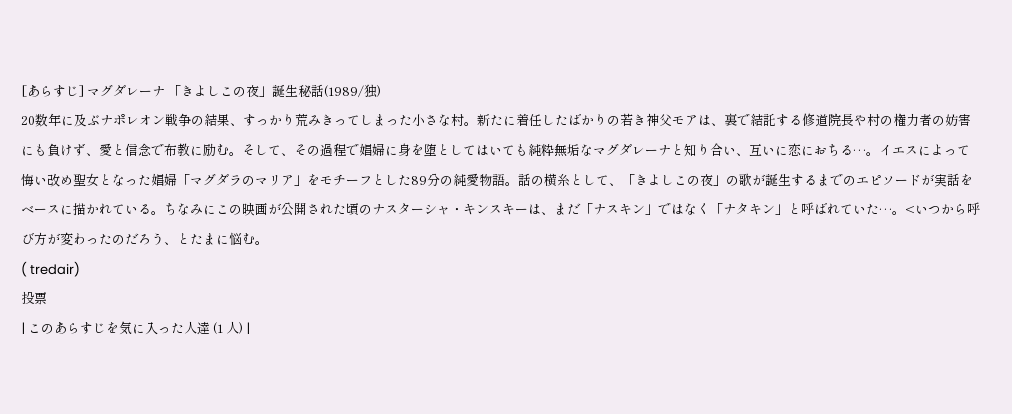[あらすじ] マグダレーナ 「きよしこの夜」誕生秘話(1989/独)
20数年に及ぶナポレオン戦争の結果、すっかり荒みきってしまった小さな村。新たに着任したばかりの若き神父モアは、裏で結託する修道院長や村の権力者の妨害にも負けず、愛と信念で布教に励む。そして、その過程で娼婦に身を堕としてはいても純粋無垢なマグダレーナと知り合い、互いに恋におちる…。イエスによって悔い改め聖女となった娼婦「マグダラのマリア」をモチーフとした89分の純愛物語。話の横糸として、「きよしこの夜」の歌が誕生するまでのエピソードが実話をベースに描かれている。ちなみにこの映画が公開された頃のナスターシャ・キンスキーは、まだ「ナスキン」ではなく「ナタキン」と呼ばれていた…。<いつから呼び方が変わったのだろう、とたまに悩む。
( tredair)
投票
| このあらすじを気に入った人達 (1 人) |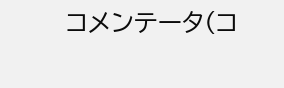コメンテータ(コ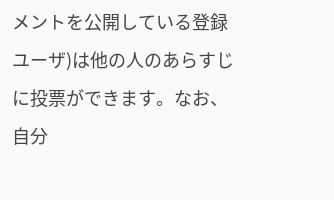メントを公開している登録ユーザ)は他の人のあらすじに投票ができます。なお、自分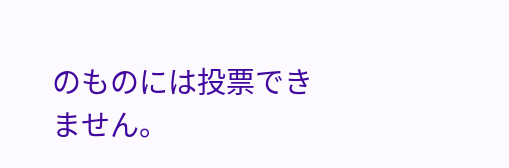のものには投票できません。